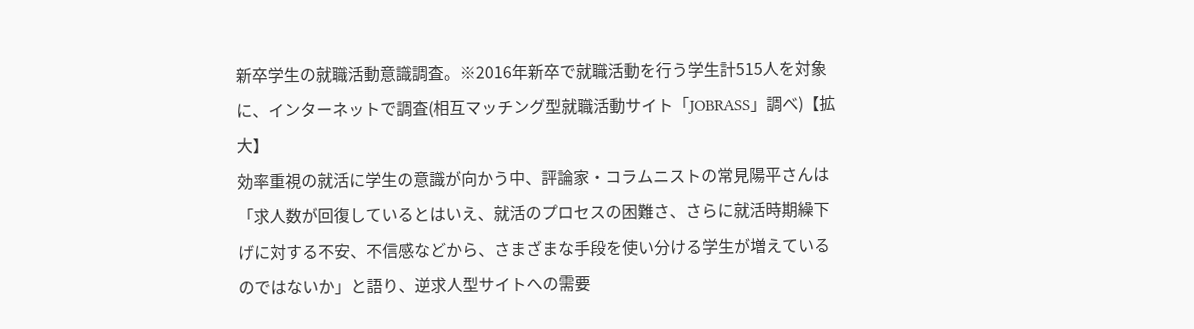新卒学生の就職活動意識調査。※2016年新卒で就職活動を行う学生計515人を対象に、インターネットで調査(相互マッチング型就職活動サイト「JOBRASS」調べ)【拡大】
効率重視の就活に学生の意識が向かう中、評論家・コラムニストの常見陽平さんは「求人数が回復しているとはいえ、就活のプロセスの困難さ、さらに就活時期繰下げに対する不安、不信感などから、さまざまな手段を使い分ける学生が増えているのではないか」と語り、逆求人型サイトへの需要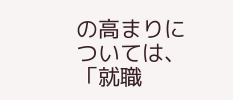の高まりについては、「就職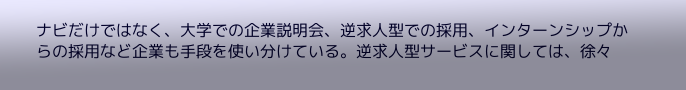ナビだけではなく、大学での企業説明会、逆求人型での採用、インターンシップからの採用など企業も手段を使い分けている。逆求人型サービスに関しては、徐々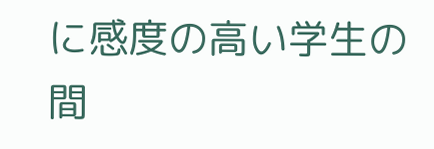に感度の高い学生の間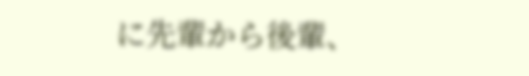に先輩から後輩、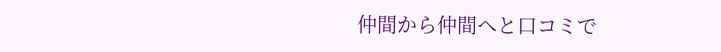仲間から仲間へと口コミで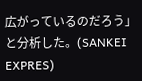広がっているのだろう」と分析した。(SANKEI EXPRES)